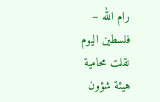رام الله – فلسطين اليوم
نقلت محامية هيئة شؤون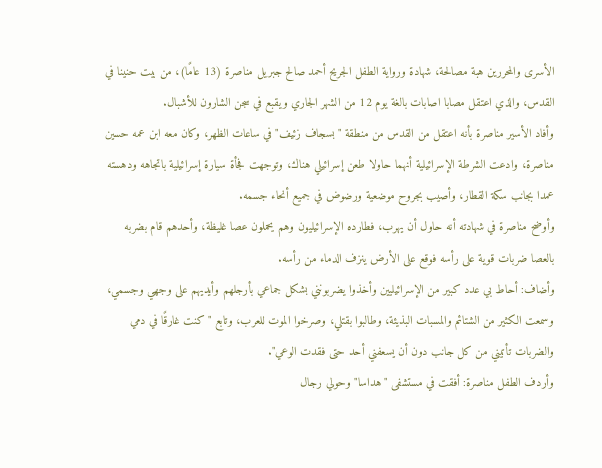الأسرى والمحررين هبة مصالحة، شهادة ورواية الطفل الجريح أحمد صالح جبريل مناصرة (13 عامًا)، من بيت حنينا في القدس، والذي اعتقل مصابا اصابات بالغة يوم 12 من الشهر الجاري ويقبع في سجن الشارون للأشبال.
وأفاد الأسير مناصرة بأنه اعتقل من القدس من منطقة "بسجاف زئيف" في ساعات الظهر، وكان معه ابن عمه حسين مناصرة، وادعت الشرطة الإسرائيلية أنهما حاولا طعن إسرائيلي هناك، وتوجهت فجأة سيارة إسرائيلية باتجاهه ودهسته عمدا بجانب سكة القطار، وأصيب بجروح موضعية ورضوض في جميع أنحاء جسمه.
وأوضح مناصرة في شهادته أنه حاول أن يهرب، فطارده الإسرائيليون وهم يحملون عصا غليظة، وأحدهم قام بضربه بالعصا ضربات قوية على رأسه فوقع على الأرض ينزف الدماء من رأسه.
وأضاف: أحاط بي عدد كبير من الإسرائيليين وأخذوا يضربونني بشكل جماعي بأرجلهم وأيديهم على وجهي وجسمي، وسمعت الكثير من الشتائم والمسبات البذيئة، وطالبوا بقتلي، وصرخوا الموت للعرب، وتابع "كنت غارقًا في دمي والضربات تأتيني من كل جانب دون أن يسعفني أحد حتى فقدت الوعي".
وأردف الطفل مناصرة: أفقت في مستشفى "هداسا" وحولي رجال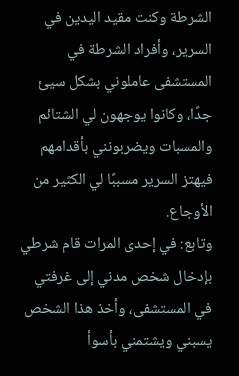الشرطة وكنت مقيد اليدين في السرير، وأفراد الشرطة في المستشفى عاملوني بشكل سيئ جدًا، وكانوا يوجهون لي الشتائم والمسبات ويضربونني بأقدامهم فيهتز السرير مسببًا لي الكثير من الأوجاع.
وتابع: في إحدى المرات قام شرطي بإدخال شخص مدني إلى غرفتي في المستشفى، وأخذ هذا الشخص يسبني ويشتمني بأسوأ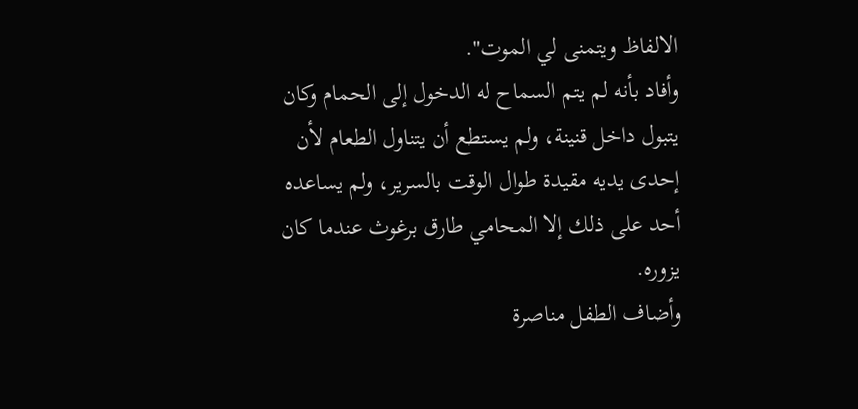الالفاظ ويتمنى لي الموت".
وأفاد بأنه لم يتم السماح له الدخول إلى الحمام وكان يتبول داخل قنينة، ولم يستطع أن يتناول الطعام لأن إحدى يديه مقيدة طوال الوقت بالسرير، ولم يساعده أحد على ذلك إلا المحامي طارق برغوث عندما كان يزوره.
وأضاف الطفل مناصرة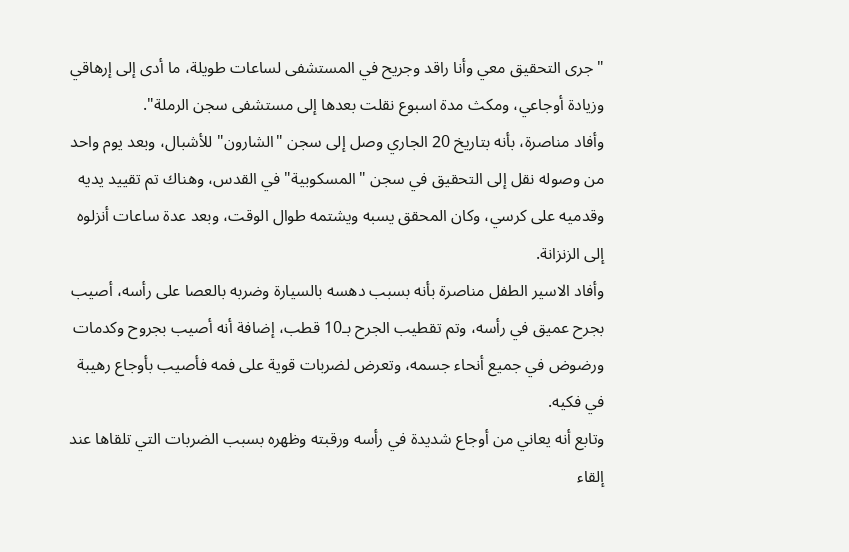"جرى التحقيق معي وأنا راقد وجريح في المستشفى لساعات طويلة، ما أدى إلى إرهاقي وزيادة أوجاعي، ومكث مدة اسبوع نقلت بعدها إلى مستشفى سجن الرملة".
وأفاد مناصرة، بأنه بتاريخ 20 الجاري وصل إلى سجن "الشارون" للأشبال، وبعد يوم واحد من وصوله نقل إلى التحقيق في سجن "المسكوبية" في القدس، وهناك تم تقييد يديه وقدميه على كرسي، وكان المحقق يسبه ويشتمه طوال الوقت، وبعد عدة ساعات أنزلوه إلى الزنزانة.
وأفاد الاسير الطفل مناصرة بأنه بسبب دهسه بالسيارة وضربه بالعصا على رأسه، أصيب بجرح عميق في رأسه، وتم تقطيب الجرح بـ10 قطب، إضافة أنه أصيب بجروح وكدمات ورضوض في جميع أنحاء جسمه، وتعرض لضربات قوية على فمه فأصيب بأوجاع رهيبة في فكيه.
وتابع أنه يعاني من أوجاع شديدة في رأسه ورقبته وظهره بسبب الضربات التي تلقاها عند إلقاء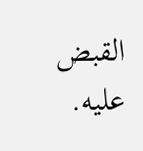القبض عليه.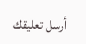أرسل تعليقك